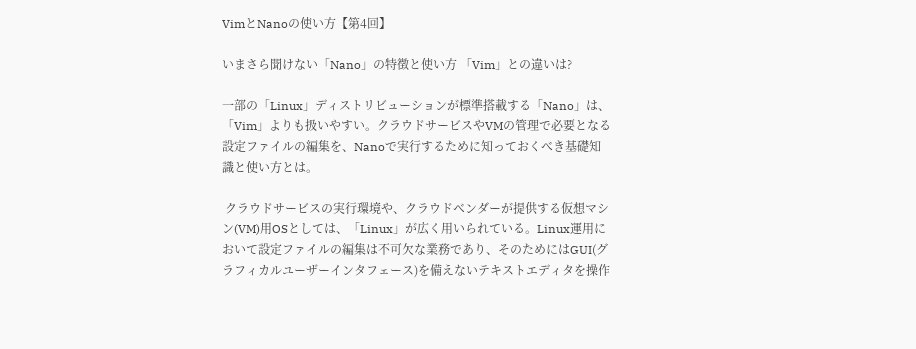VimとNanoの使い方【第4回】

いまさら聞けない「Nano」の特徴と使い方 「Vim」との違いは?

一部の「Linux」ディストリビューションが標準搭載する「Nano」は、「Vim」よりも扱いやすい。クラウドサービスやVMの管理で必要となる設定ファイルの編集を、Nanoで実行するために知っておくべき基礎知識と使い方とは。

 クラウドサービスの実行環境や、クラウドベンダーが提供する仮想マシン(VM)用OSとしては、「Linux」が広く用いられている。Linux運用において設定ファイルの編集は不可欠な業務であり、そのためにはGUI(グラフィカルユーザーインタフェース)を備えないテキストエディタを操作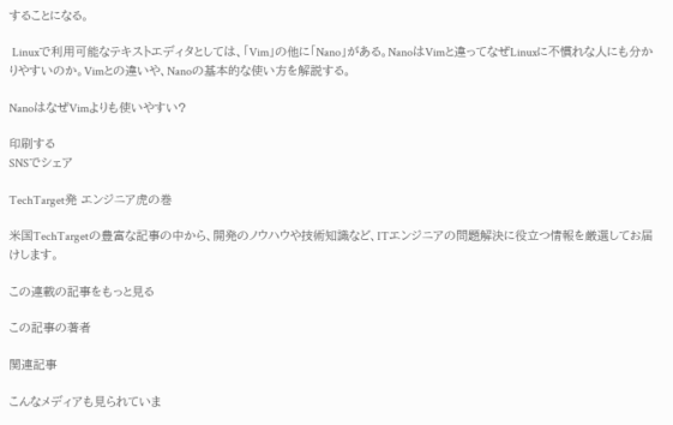することになる。

 Linuxで利用可能なテキストエディタとしては、「Vim」の他に「Nano」がある。NanoはVimと違ってなぜLinuxに不慣れな人にも分かりやすいのか。Vimとの違いや、Nanoの基本的な使い方を解説する。

NanoはなぜVimよりも使いやすい?

印刷する
SNSでシェア

TechTarget発 エンジニア虎の巻

米国TechTargetの豊富な記事の中から、開発のノウハウや技術知識など、ITエンジニアの問題解決に役立つ情報を厳選してお届けします。

この連載の記事をもっと見る

この記事の著者

関連記事

こんなメディアも見られていま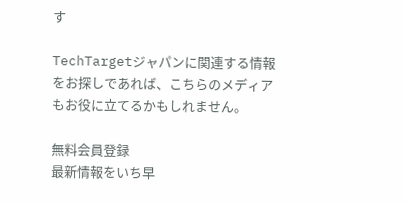す

TechTargetジャパンに関連する情報をお探しであれば、こちらのメディアもお役に立てるかもしれません。

無料会員登録
最新情報をいち早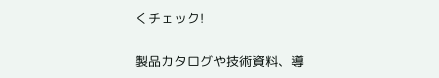くチェック!

製品カタログや技術資料、導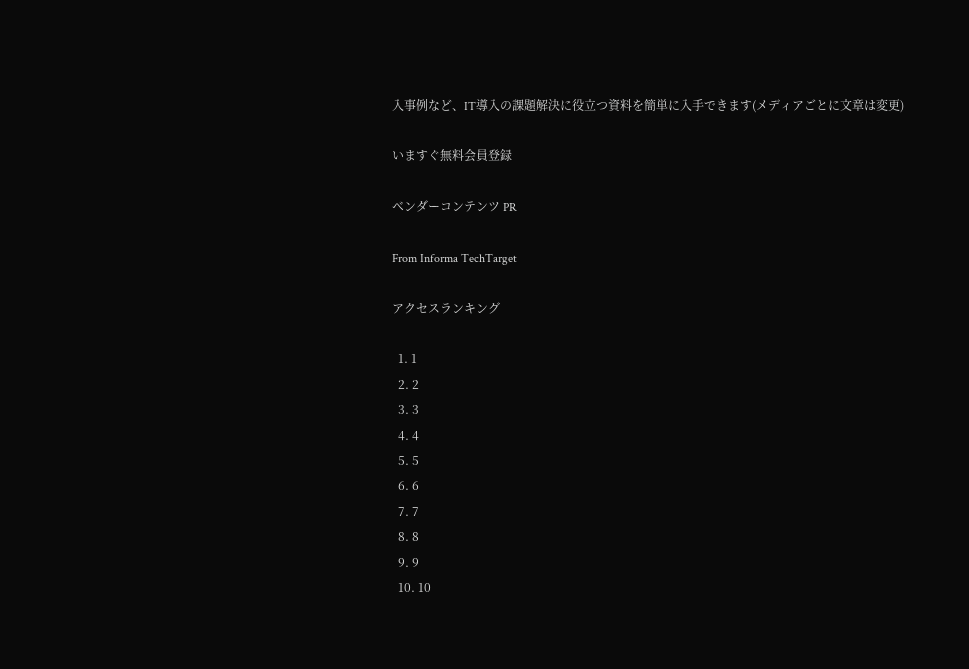入事例など、IT導入の課題解決に役立つ資料を簡単に入手できます(メディアごとに文章は変更)

いますぐ無料会員登録

ベンダーコンテンツ PR

From Informa TechTarget

アクセスランキング

  1. 1
  2. 2
  3. 3
  4. 4
  5. 5
  6. 6
  7. 7
  8. 8
  9. 9
  10. 10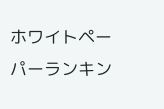ホワイトペーパーランキン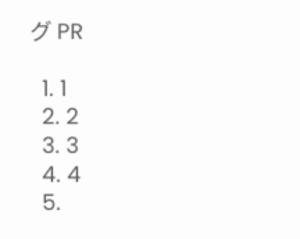グ PR

  1. 1
  2. 2
  3. 3
  4. 4
  5.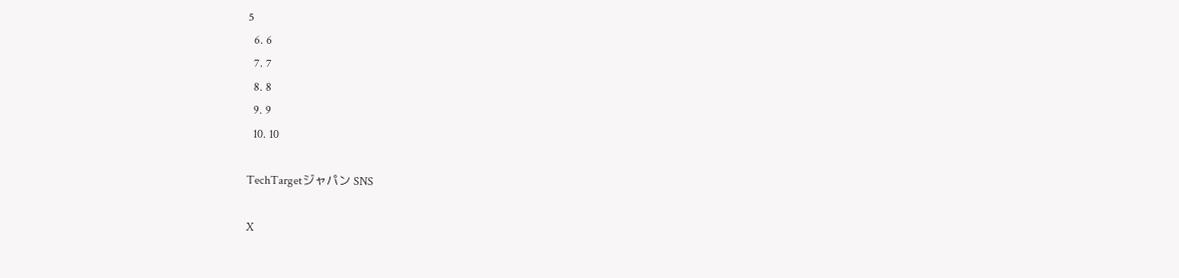5
  6. 6
  7. 7
  8. 8
  9. 9
  10. 10

TechTargetジャパン SNS

X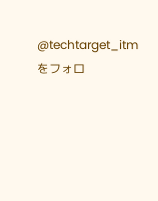@techtarget_itmをフォロ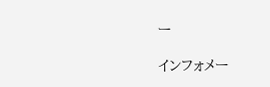ー

インフォメー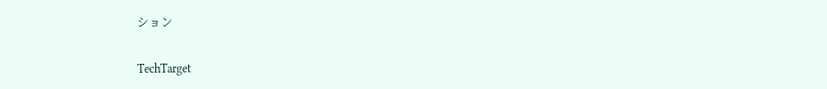ション

TechTarget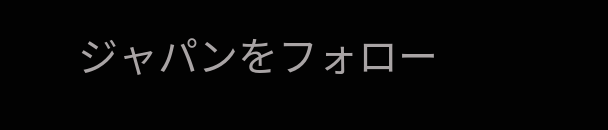ジャパンをフォロー